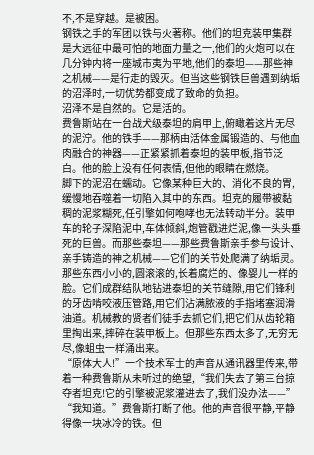不,不是穿越。是被困。
钢铁之手的军团以铁与火著称。他们的坦克装甲集群是大远征中最可怕的地面力量之一,他们的火炮可以在几分钟内将一座城市夷为平地,他们的泰坦——那些神之机械——是行走的毁灭。但当这些钢铁巨兽遇到纳垢的沼泽时,一切优势都变成了致命的负担。
沼泽不是自然的。它是活的。
费鲁斯站在一台战犬级泰坦的肩甲上,俯瞰着这片无尽的泥泞。他的铁手——那柄由活体金属锻造的、与他血肉融合的神器——正紧紧抓着泰坦的装甲板,指节泛白。他的脸上没有任何表情,但他的眼睛在燃烧。
脚下的泥沼在蠕动。它像某种巨大的、消化不良的胃,缓慢地吞噬着一切陷入其中的东西。坦克的履带被黏稠的泥浆糊死,任引擎如何咆哮也无法转动半分。装甲车的轮子深陷泥中,车体倾斜,炮管戳进烂泥,像一头头垂死的巨兽。而那些泰坦——那些费鲁斯亲手参与设计、亲手铸造的神之机械——它们的关节处爬满了纳垢灵。
那些东西小小的,圆滚滚的,长着腐烂的、像婴儿一样的脸。它们成群结队地钻进泰坦的关节缝隙,用它们锋利的牙齿啃咬液压管路,用它们沾满脓液的手指堵塞润滑油道。机械教的贤者们徒手去抓它们,把它们从齿轮箱里掏出来,摔碎在装甲板上。但那些东西太多了,无穷无尽,像蛆虫一样涌出来。
“原体大人!”一个技术军士的声音从通讯器里传来,带着一种费鲁斯从未听过的绝望,“我们失去了第三台掠夺者坦克!它的引擎被泥浆灌进去了,我们没办法——”
“我知道。”费鲁斯打断了他。他的声音很平静,平静得像一块冰冷的铁。但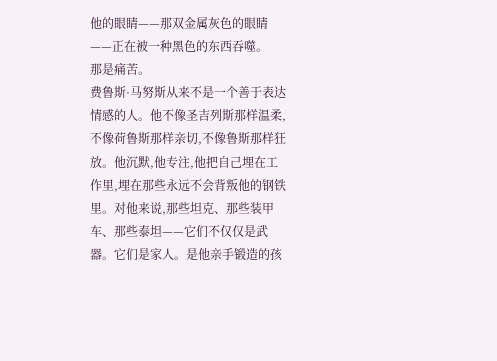他的眼睛——那双金属灰色的眼睛——正在被一种黑色的东西吞噬。
那是痛苦。
费鲁斯·马努斯从来不是一个善于表达情感的人。他不像圣吉列斯那样温柔,不像荷鲁斯那样亲切,不像鲁斯那样狂放。他沉默,他专注,他把自己埋在工作里,埋在那些永远不会背叛他的钢铁里。对他来说,那些坦克、那些装甲车、那些泰坦——它们不仅仅是武器。它们是家人。是他亲手锻造的孩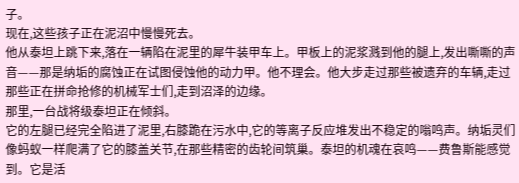子。
现在,这些孩子正在泥沼中慢慢死去。
他从泰坦上跳下来,落在一辆陷在泥里的犀牛装甲车上。甲板上的泥浆溅到他的腿上,发出嘶嘶的声音——那是纳垢的腐蚀正在试图侵蚀他的动力甲。他不理会。他大步走过那些被遗弃的车辆,走过那些正在拼命抢修的机械军士们,走到沼泽的边缘。
那里,一台战将级泰坦正在倾斜。
它的左腿已经完全陷进了泥里,右膝跪在污水中,它的等离子反应堆发出不稳定的嗡鸣声。纳垢灵们像蚂蚁一样爬满了它的膝盖关节,在那些精密的齿轮间筑巢。泰坦的机魂在哀鸣——费鲁斯能感觉到。它是活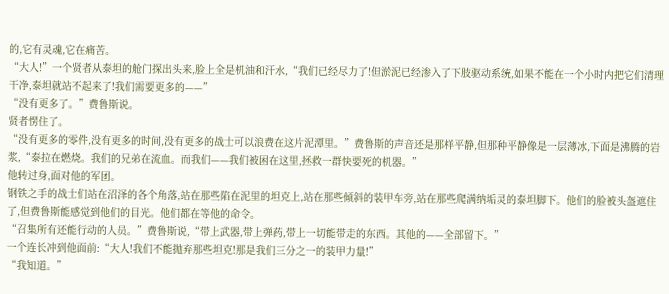的,它有灵魂,它在痛苦。
“大人!”一个贤者从泰坦的舱门探出头来,脸上全是机油和汗水,“我们已经尽力了!但淤泥已经渗入了下肢驱动系统,如果不能在一个小时内把它们清理干净,泰坦就站不起来了!我们需要更多的——”
“没有更多了。”费鲁斯说。
贤者愣住了。
“没有更多的零件,没有更多的时间,没有更多的战士可以浪费在这片泥潭里。”费鲁斯的声音还是那样平静,但那种平静像是一层薄冰,下面是沸腾的岩浆,“泰拉在燃烧。我们的兄弟在流血。而我们——我们被困在这里,拯救一群快要死的机器。”
他转过身,面对他的军团。
钢铁之手的战士们站在沼泽的各个角落,站在那些陷在泥里的坦克上,站在那些倾斜的装甲车旁,站在那些爬满纳垢灵的泰坦脚下。他们的脸被头盔遮住了,但费鲁斯能感觉到他们的目光。他们都在等他的命令。
“召集所有还能行动的人员。”费鲁斯说,“带上武器,带上弹药,带上一切能带走的东西。其他的——全部留下。”
一个连长冲到他面前:“大人!我们不能抛弃那些坦克!那是我们三分之一的装甲力量!”
“我知道。”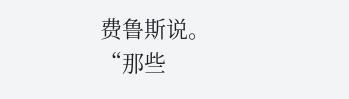费鲁斯说。
“那些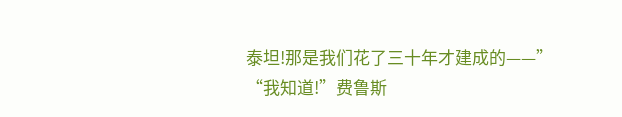泰坦!那是我们花了三十年才建成的——”
“我知道!”费鲁斯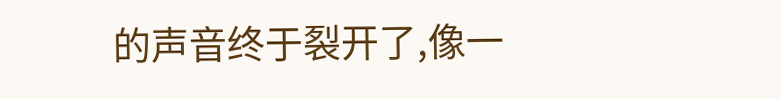的声音终于裂开了,像一